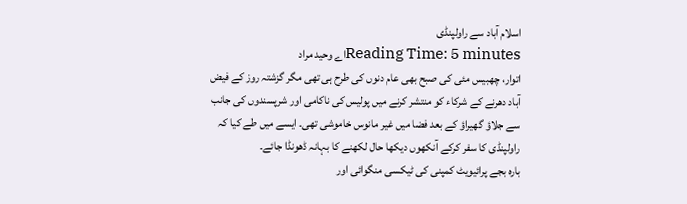اسلام آباد سے راولپنڈی
Reading Time: 5 minutesاے وحید مراد
اتوار، چھبیس مئی کی صبح بھی عام دنوں کی طرح ہی تھی مگر گزشتہ روز کے فیض آباد دھرنے کے شرکاء کو منتشر کرنے میں پولیس کی ناکامی اور شرپسندوں کی جانب سے جلاؤ گھیراؤ کے بعد فضا میں غیر مانوس خاموشی تھی۔ ایسے میں طے کیا کہ راولپنڈی کا سفر کرکے آنکھوں دیکھا حال لکھنے کا بہانہ ڈھونڈا جائے۔
بارہ بجے پرائیویٹ کمپنی کی ٹیکسی منگوائی اور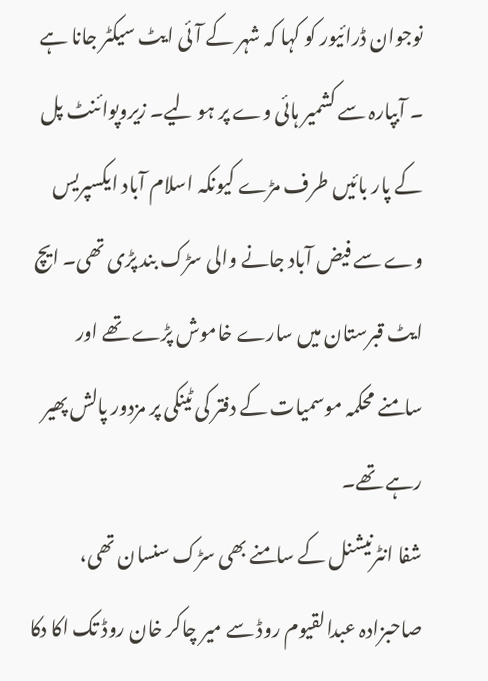نوجوان ڈرائیور کو کہا کہ شہر کے آئی ایٹ سیکٹر جانا ہے ۔ آبپارہ سے کشمیر ہائی وے پر ہو لیے۔ زیروپوائنٹ پل کے پار بائیں طرف مڑے کیونکہ اسلام آباد ایکسپریس وے سے فیض آباد جانے والی سڑک بند پڑی تھی۔ ایچ ایٹ قبرستان میں سارے خاموش پڑے تھے اور سامنے محکمہ موسمیات کے دفتر کی ٹینکی پر مزدور پالش پھیر رہے تھے۔
شفا انٹرنیشنل کے سامنے بھی سڑک سنسان تھی، صاحبزادہ عبدالقیوم روڈ سے میر چاکر خان روڈ تک اکا دکا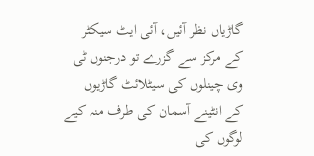گاڑیاں نظر آئیں، آئی ایٹ سیکٹر کے مرکز سے گزرے تو درجنوں ٹی وی چینلوں کی سیٹلائٹ گاڑیوں کے انٹینے آسمان کی طرف منہ کیے لوگوں کی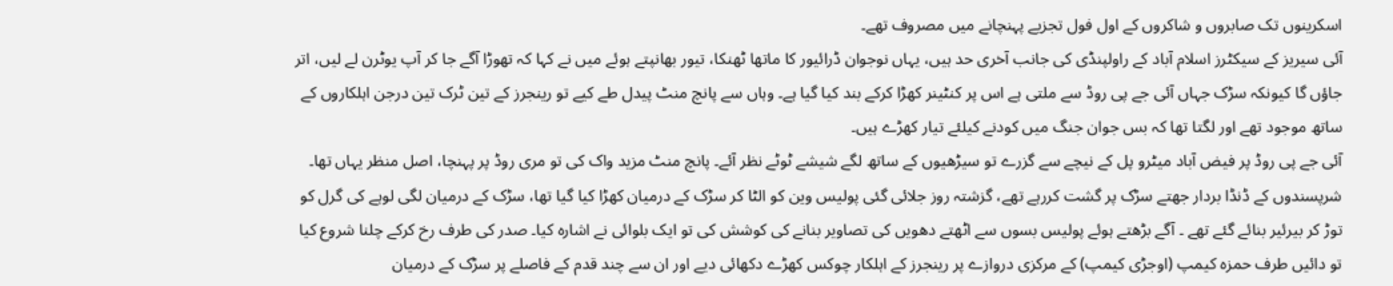اسکرینوں تک صابروں و شاکروں کے اول فول تجزیے پہنچانے میں مصروف تھے۔
آئی سیریز کے سیکٹرز اسلام آباد کے راولپنڈی کی جانب آخری حد ہیں، یہاں نوجوان ڈرائیور کا ماتھا ٹھنکا، تیور بھانپتے ہوئے میں نے کہا کہ تھوڑا آگے جا کر آپ یوٹرن لے لیں، اتر جاؤں گا کیونکہ سڑک جہاں آئی جے پی روڈ سے ملتی ہے اس پر کنٹینر کھڑا کرکے بند کیا گیا ہے۔ وہاں سے پانچ منٹ پیدل طے کیے تو رینجرز کے تین ٹرک تین درجن اہلکاروں کے ساتھ موجود تھے اور لگتا تھا کہ بس جوان جنگ میں کودنے کیلئے تیار کھڑے ہیں۔
آئی جے پی روڈ پر فیض آباد میٹرو پل کے نیچے سے گزرے تو سیڑھیوں کے ساتھ لگے شیشے ٹوٹے نظر آئے۔ پانچ منٹ مزید واک کی تو مری روڈ پر پہنچا، اصل منظر یہاں تھا۔ شرپسندوں کے ڈنڈا بردار جھتے سڑک پر گشت کررہے تھے، گزشتہ روز جلائی گئی پولیس وین کو الٹا کر سڑک کے درمیان کھڑا کیا گیا تھا، سڑک کے درمیان لگی لوہے کی گرل کو توڑ کر بیرئیر بنائے گئے تھے ۔ آگے بڑھتے ہوئے پولیس بسوں سے اٹھتے دھویں کی تصاویر بنانے کی کوشش کی تو ایک بلوائی نے اشارہ کیا۔ صدر کی طرف رخ کرکے چلنا شروع کیا تو دائیں طرف حمزہ کیمپ (اوجڑی کیمپ) کے مرکزی دروازے پر رینجرز کے اہلکار چوکس کھڑے دکھائی دیے اور ان سے چند قدم کے فاصلے پر سڑک کے درمیان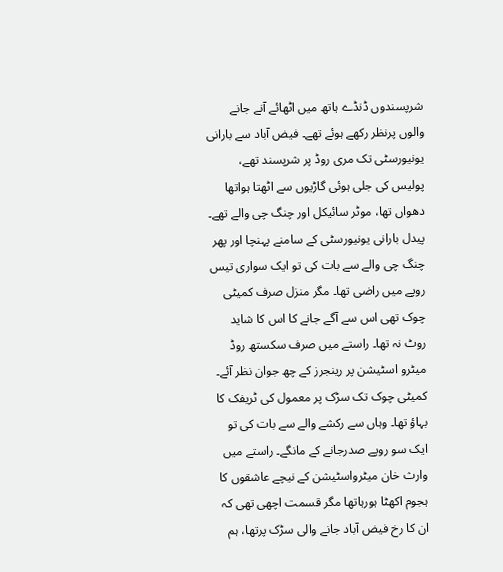شرپسندوں ڈنڈے ہاتھ میں اٹھائے آنے جانے والوں پرنظر رکھے ہوئے تھے۔ فیض آباد سے بارانی یونیورسٹی تک مری روڈ پر شرپسند تھے، پولیس کی جلی ہوئی گاڑیوں سے اٹھتا ہواتھا دھواں تھا، موٹر سائیکل اور چنگ چی والے تھے۔
پیدل بارانی یونیورسٹی کے سامنے پہنچا اور پھر چنگ چی والے سے بات کی تو ایک سواری تیس روپے میں راضی تھا۔ مگر منزل صرف کمیٹی چوک تھی اس سے آگے جانے کا اس کا شاید روٹ نہ تھا۔ راستے میں صرف سکستھ روڈ میٹرو اسٹیشن پر رینجرز کے چھ جوان نظر آئے۔ کمیٹی چوک تک سڑک پر معمول کی ٹریفک کا بہاؤ تھا۔ وہاں سے رکشے والے سے بات کی تو ایک سو روپے صدرجانے کے مانگے۔ راستے میں وارث خان میٹرواسٹیشن کے نیچے عاشقوں کا ہجوم اکھٹا ہورہاتھا مگر قسمت اچھی تھی کہ ان کا رخ فیض آباد جانے والی سڑک پرتھا، ہم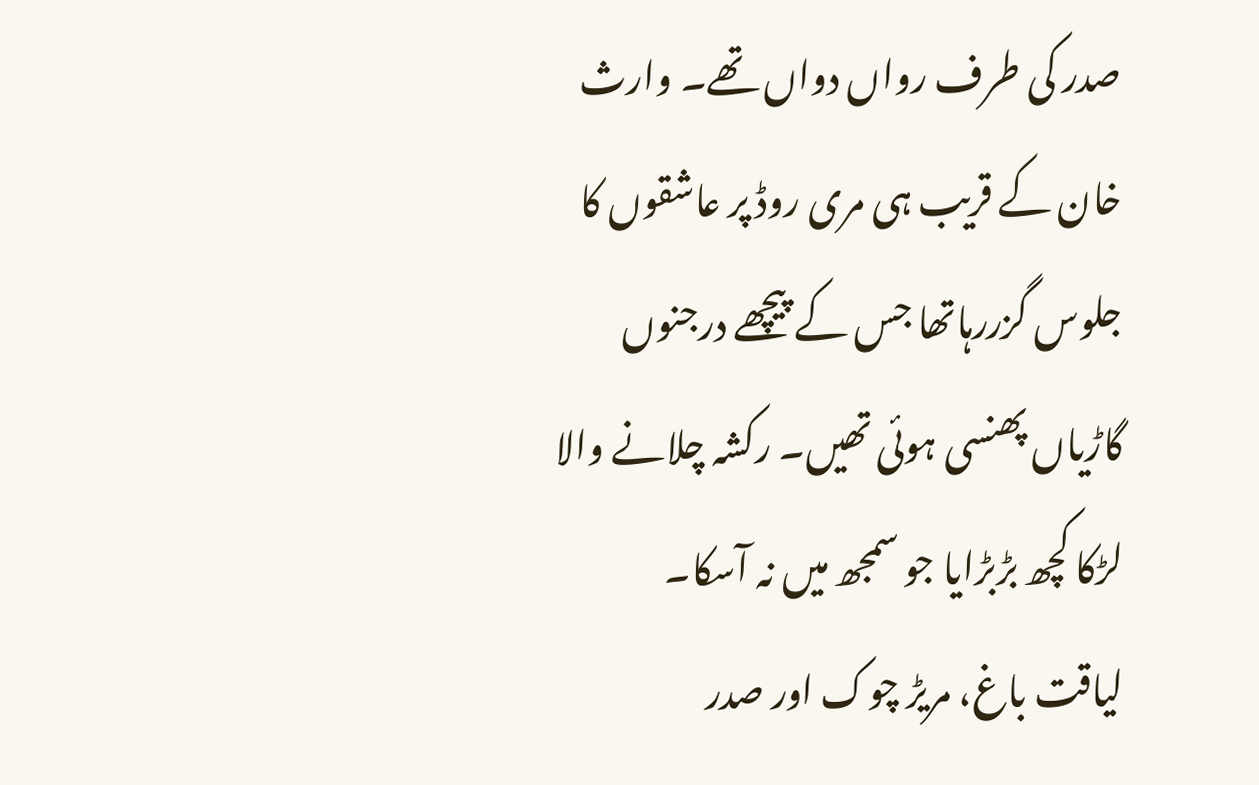صدر کی طرف رواں دواں تھے۔ وارث خان کے قریب ہی مری روڈ پر عاشقوں کا جلوس گزررہاتھا جس کے پیچھے درجنوں گاڑیاں پھنسی ہوئی تھیں۔ رکشہ چلانے والا لڑکا کچھ بڑبڑایا جو سمجھ میں نہ آسکا۔
لیاقت باغ، مریڑ چوک اور صدر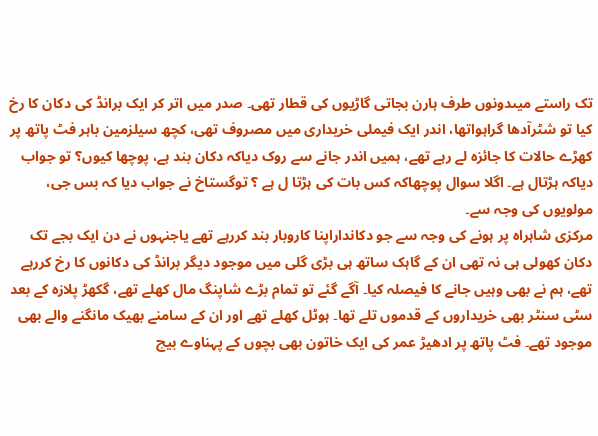تک راستے میںدونوں طرف ہارن بجاتی گاڑیوں کی قطار تھی۔ صدر میں اتر کر ایک برانڈ کی دکان کا رخ کیا تو شٹرآدھا گراہواتھا، اندر ایک فیملی خریداری میں مصروف تھی، کچھ سیلزمین باہر فٹ پاتھ پر کھڑے حالات کا جائزہ لے رہے تھے، ہمیں اندر جانے سے روک دیاکہ دکان بند ہے، پوچھا کیوں؟ تو جواب دیاکہ ہڑتال ہے۔ اگلا سوال پوچھاکہ کس بات کی ہڑتا ل ہے ؟ توگستاخ نے جواب دیا کہ بس جی، مولویوں کی وجہ سے۔
مرکزی شاہراہ پر ہونے کی وجہ سے جو دکانداراپنا کاروبار بند کررہے تھے یاجنہوں نے دن ایک بجے تک دکان کھولی ہی نہ تھی ان کے گاہک ساتھ ہی بڑی گلی میں موجود دیگر برانڈ کی دکانوں کا رخ کررہے تھے، ہم نے بھی وہیں جانے کا فیصلہ کیا۔ آگے گئے تو تمام بڑے شاپنگ مال کھلے تھے، گکھڑ پلازہ کے بعد سٹی سنٹر بھی خریداروں کے قدموں تلے تھا۔ ہوٹل کھلے تھے اور ان کے سامنے بھیک مانگنے والے بھی موجود تھے۔ فٹ پاتھ پر ادھیڑ عمر کی ایک خاتون بھی بچوں کے پہناوے بیچ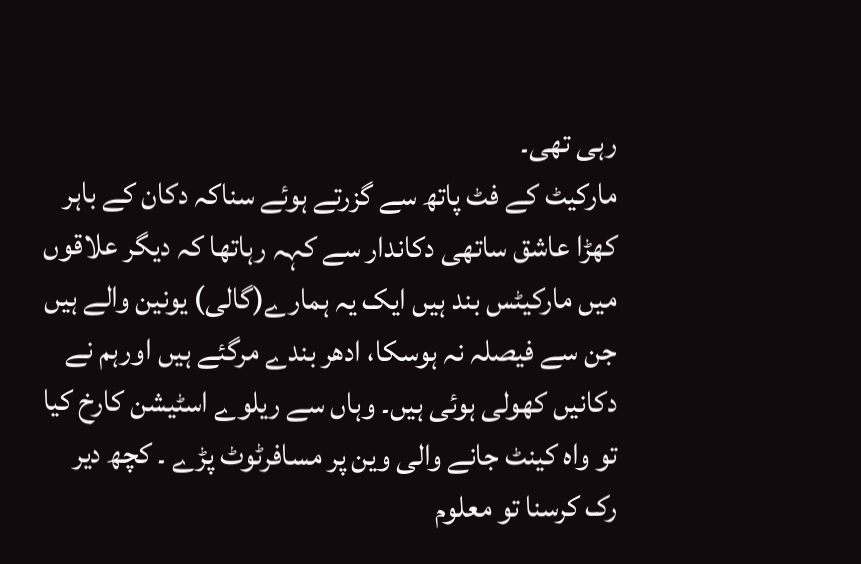رہی تھی۔
مارکیٹ کے فٹ پاتھ سے گزرتے ہوئے سناکہ دکان کے باہر کھڑا عاشق ساتھی دکاندار سے کہہ رہاتھا کہ دیگر علاقوں میں مارکیٹس بند ہیں ایک یہ ہمارے(گالی) یونین والے ہیں جن سے فیصلہ نہ ہوسکا، ادھر بندے مرگئے ہیں اورہم نے دکانیں کھولی ہوئی ہیں۔ وہاں سے ریلوے اسٹیشن کارخ کیا تو واہ کینٹ جانے والی وین پر مسافرٹوٹ پڑے ۔ کچھ دیر رک کرسنا تو معلوم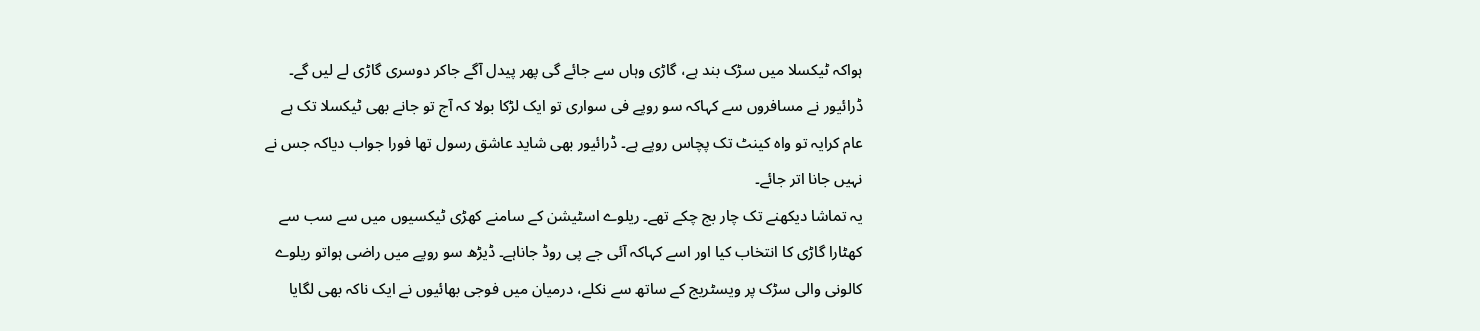ہواکہ ٹیکسلا میں سڑک بند ہے، گاڑی وہاں سے جائے گی پھر پیدل آگے جاکر دوسری گاڑی لے لیں گے۔ ڈرائیور نے مسافروں سے کہاکہ سو روپے فی سواری تو ایک لڑکا بولا کہ آج تو جانے بھی ٹیکسلا تک ہے عام کرایہ تو واہ کینٹ تک پچاس روپے ہے۔ ڈرائیور بھی شاید عاشق رسول تھا فورا جواب دیاکہ جس نے نہیں جانا اتر جائے۔
یہ تماشا دیکھنے تک چار بج چکے تھے۔ ریلوے اسٹیشن کے سامنے کھڑی ٹیکسیوں میں سے سب سے کھٹارا گاڑی کا انتخاب کیا اور اسے کہاکہ آئی جے پی روڈ جاناہے۔ ڈیڑھ سو روپے میں راضی ہواتو ریلوے کالونی والی سڑک پر ویسٹریج کے ساتھ سے نکلے، درمیان میں فوجی بھائیوں نے ایک ناکہ بھی لگایا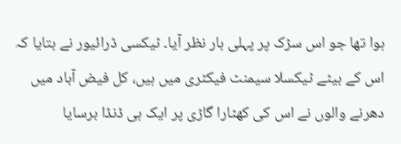ہوا تھا جو اس سڑک پر پہلی بار نظر آیا۔ ٹیکسی ڈرائیور نے بتایا کہ اس کے بیٹے ٹیکسلا سیمنٹ فیکٹری میں ہیں، کل فیض آباد میں دھرنے والوں نے اس کی کھٹارا گاڑی پر ایک ہی ڈنڈا برسایا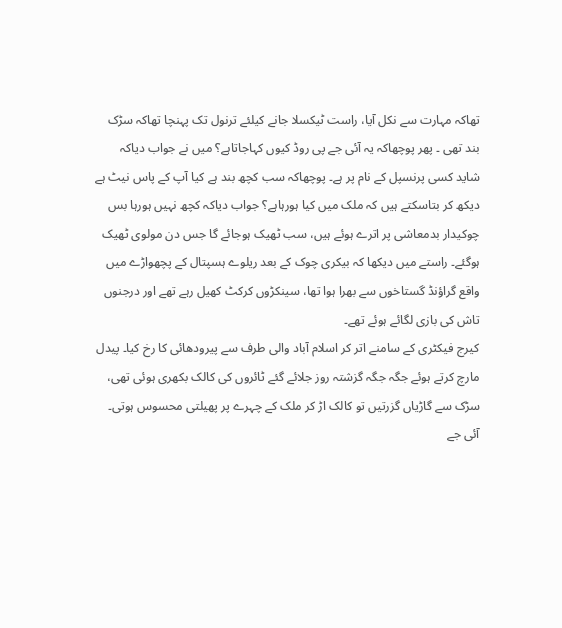تھاکہ مہارت سے نکل آیا، راست ٹیکسلا جانے کیلئے ترنول تک پہنچا تھاکہ سڑک بند تھی ۔ پھر پوچھاکہ یہ آئی جے پی روڈ کیوں کہاجاتاہے؟ میں نے جواب دیاکہ شاید کسی پرنسپل کے نام پر ہے۔ پوچھاکہ سب کچھ بند ہے کیا آپ کے پاس نیٹ ہے دیکھ کر بتاسکتے ہیں کہ ملک میں کیا ہورہاہے؟ جواب دیاکہ کچھ نہیں ہورہا بس چوکیدار بدمعاشی پر اترے ہوئے ہیں، سب ٹھیک ہوجائے گا جس دن مولوی ٹھیک ہوگئے۔ راستے میں دیکھا کہ بیکری چوک کے بعد ریلوے ہسپتال کے پچھواڑے میں واقع گراؤنڈ گستاخوں سے بھرا ہوا تھا، سینکڑوں کرکٹ کھیل رہے تھے اور درجنوں تاش کی بازی لگائے ہوئے تھے۔
کیرج فیکٹری کے سامنے اتر کر اسلام آباد والی طرف سے پیرودھائی کا رخ کیا۔ پیدل مارچ کرتے ہوئے جگہ جگہ گزشتہ روز جلائے گئے ٹائروں کی کالک بکھری ہوئی تھی، سڑک سے گاڑیاں گزرتیں تو کالک اڑ کر ملک کے چہرے پر پھیلتی محسوس ہوتی۔
آئی جے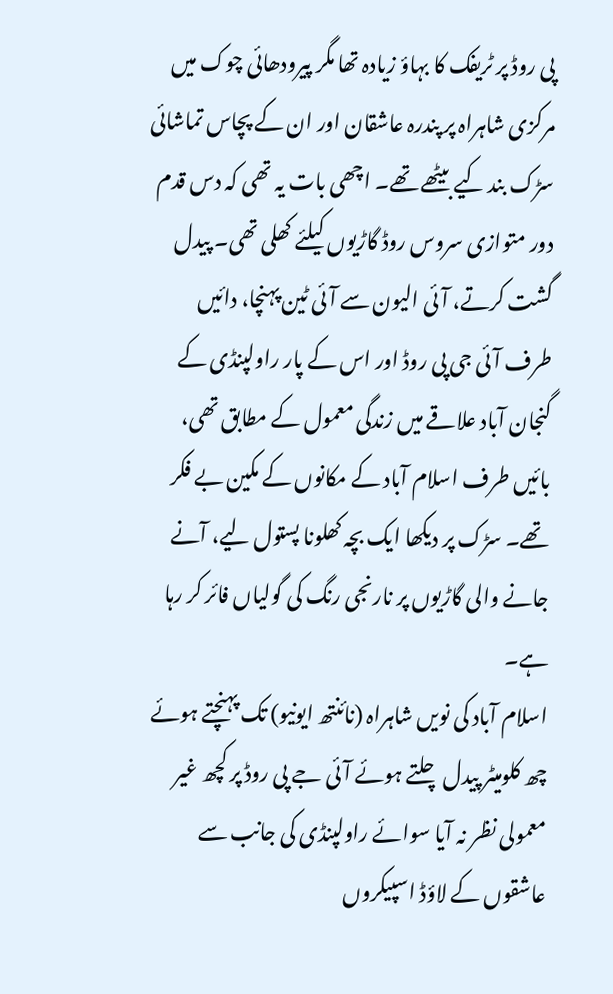پی روڈ پر ٹریفک کا بہاؤ زیادہ تھا مگر پیرودھائی چوک میں مرکزی شاہراہ پر پندرہ عاشقان اور ان کے پچاس تماشائی سڑک بند کیے بیٹھے تھے۔ اچھی بات یہ تھی کہ دس قدم دور متوازی سروس روڈ گاڑیوں کیلئے کھلی تھی۔ پیدل گشت کرتے، آئی الیون سے آئی ٹین پہنچا، دائیں طرف آئی جی پی روڈ اور اس کے پار راولپنڈی کے گنجان آباد علاقے میں زندگی معمول کے مطابق تھی، بائیں طرف اسلام آباد کے مکانوں کے مکین بے فکر تھے۔ سڑک پر دیکھا ایک بچہ کھلونا پستول لیے، آنے جانے والی گاڑیوں پر نارنجی رنگ کی گولیاں فائر کر رہا ہے۔
اسلام آباد کی نویں شاہراہ (نائنتھ ایونیو) تک پہنچتے ہوئے چھ کلومیٹر پیدل چلتے ہوئے آئی جے پی روڈ پر کچھ غیر معمولی نظر نہ آیا سوائے راولپنڈی کی جانب سے عاشقوں کے لاؤڈ اسپیکروں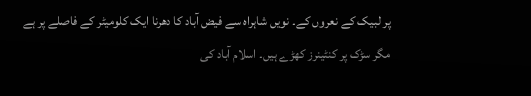پر لبیک کے نعروں کے۔ نویں شاہراہ سے فیض آباد کا دھرنا ایک کلومیٹر کے فاصلے پر ہے مگر سڑک پر کنٹینرز کھڑے ہیں۔ اسلام آباد کی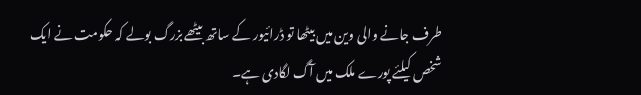طرف جانے والی وین میں بیٹھا تو ڈرائیور کے ساتھ بیٹھے بزرگ بولے کہ حکومت نے ایک شخص کیلئے پورے ملک میں آگ لگادی ہے۔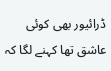ڈرائیور بھی کوئی عاشق تھا کہنے لگا کہ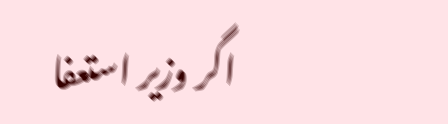اگر وزیر استعفا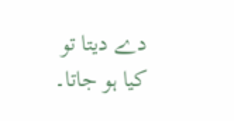دے دیتا تو کیا ہو جاتا۔